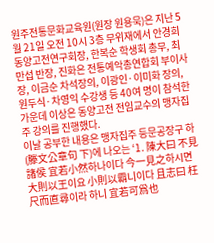원주전통문화교육원(원장 원용묵)은 지난 5월 21일 오전 10시 3층 무위재에서 안경희 동양고전연구회장, 한복순 학생회 총무, 최만섭 반장, 진화은 전통예악총연합회 부이사장, 이금순 차석장의, 이광인·이미화 장의, 원두식·차영익 수강생 등 40여 명이 참석한 가운데 이상은 동양고전 전임교수의 맹자집주 강의를 진행했다.
이날 공부한 내용은 맹자집주 등문공장구 하(滕文公章句 下)에 나오는 ‘1. 陳大曰 不見諸侯 宜若小然하나이다 今一見之하시면 大則以王이요 小則以霸니이다 且志曰 枉尺而直尋이라 하니 宜若可爲也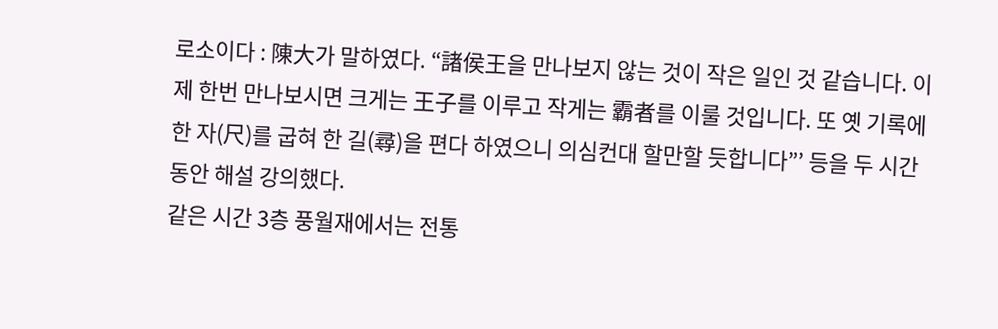로소이다 : 陳大가 말하였다. “諸侯王을 만나보지 않는 것이 작은 일인 것 같습니다. 이제 한번 만나보시면 크게는 王子를 이루고 작게는 霸者를 이룰 것입니다. 또 옛 기록에 한 자(尺)를 굽혀 한 길(尋)을 편다 하였으니 의심컨대 할만할 듯합니다”’ 등을 두 시간 동안 해설 강의했다.
같은 시간 3층 풍월재에서는 전통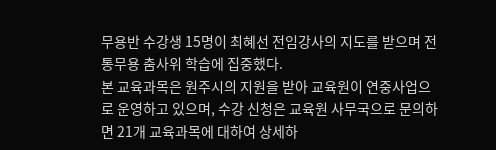무용반 수강생 15명이 최혜선 전임강사의 지도를 받으며 전통무용 춤사위 학습에 집중했다.
본 교육과목은 원주시의 지원을 받아 교육원이 연중사업으로 운영하고 있으며, 수강 신청은 교육원 사무국으로 문의하면 21개 교육과목에 대하여 상세하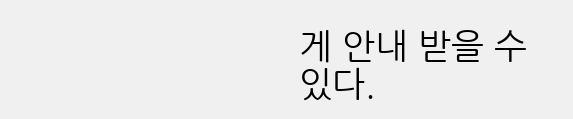게 안내 받을 수 있다.